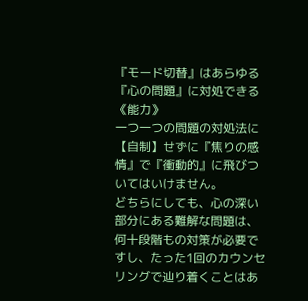『モード切替』はあらゆる『心の問題』に対処できる《能力》
一つ一つの問題の対処法に【自制】せずに『焦りの感情』で『衝動的』に飛びついてはいけません。
どちらにしても、心の深い部分にある難解な問題は、何十段階もの対策が必要ですし、たった1回のカウンセリングで辿り着くことはあ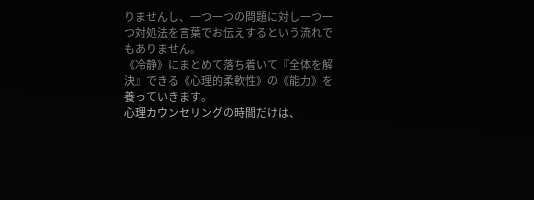りませんし、一つ一つの問題に対し一つ一つ対処法を言葉でお伝えするという流れでもありません。
《冷静》にまとめて落ち着いて『全体を解決』できる《心理的柔軟性》の《能力》を養っていきます。
心理カウンセリングの時間だけは、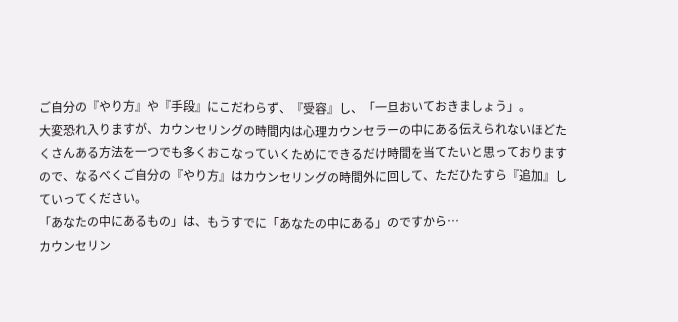ご自分の『やり方』や『手段』にこだわらず、『受容』し、「一旦おいておきましょう」。
大変恐れ入りますが、カウンセリングの時間内は心理カウンセラーの中にある伝えられないほどたくさんある方法を一つでも多くおこなっていくためにできるだけ時間を当てたいと思っておりますので、なるべくご自分の『やり方』はカウンセリングの時間外に回して、ただひたすら『追加』していってください。
「あなたの中にあるもの」は、もうすでに「あなたの中にある」のですから…
カウンセリン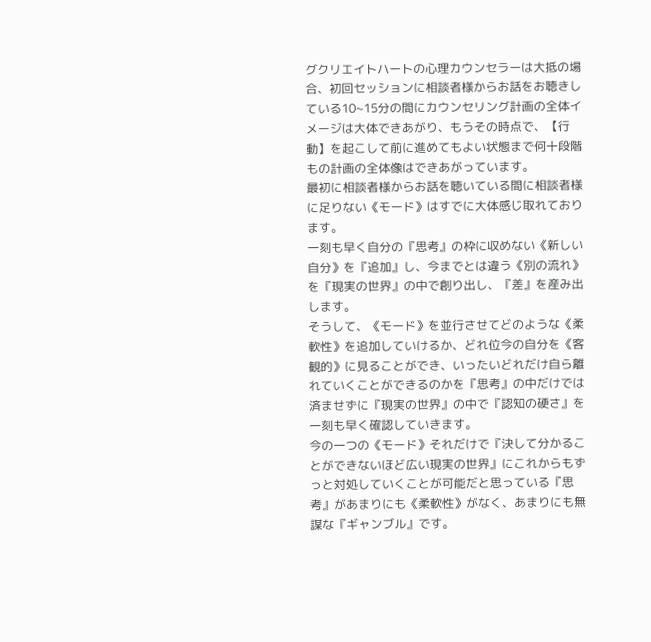グクリエイトハートの心理カウンセラーは大抵の場合、初回セッションに相談者様からお話をお聴きしている10~15分の間にカウンセリング計画の全体イメージは大体できあがり、もうその時点で、【行動】を起こして前に進めてもよい状態まで何十段階もの計画の全体像はできあがっています。
最初に相談者様からお話を聴いている間に相談者様に足りない《モード》はすでに大体感じ取れております。
一刻も早く自分の『思考』の枠に収めない《新しい自分》を『追加』し、今までとは違う《別の流れ》を『現実の世界』の中で創り出し、『差』を産み出します。
そうして、《モード》を並行させてどのような《柔軟性》を追加していけるか、どれ位今の自分を《客観的》に見ることができ、いったいどれだけ自ら離れていくことができるのかを『思考』の中だけでは済ませずに『現実の世界』の中で『認知の硬さ』を一刻も早く確認していきます。
今の一つの《モード》それだけで『決して分かることができないほど広い現実の世界』にこれからもずっと対処していくことが可能だと思っている『思考』があまりにも《柔軟性》がなく、あまりにも無謀な『ギャンブル』です。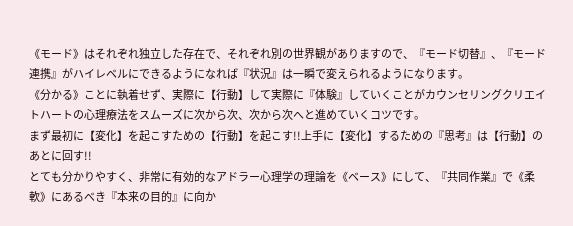《モード》はそれぞれ独立した存在で、それぞれ別の世界観がありますので、『モード切替』、『モード連携』がハイレベルにできるようになれば『状況』は一瞬で変えられるようになります。
《分かる》ことに執着せず、実際に【行動】して実際に『体験』していくことがカウンセリングクリエイトハートの心理療法をスムーズに次から次、次から次へと進めていくコツです。
まず最初に【変化】を起こすための【行動】を起こす!!上手に【変化】するための『思考』は【行動】のあとに回す!!
とても分かりやすく、非常に有効的なアドラー心理学の理論を《ベース》にして、『共同作業』で《柔軟》にあるべき『本来の目的』に向か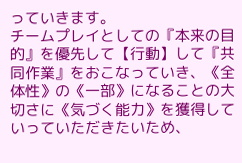っていきます。
チームプレイとしての『本来の目的』を優先して【行動】して『共同作業』をおこなっていき、《全体性》の《一部》になることの大切さに《気づく能力》を獲得していっていただきたいため、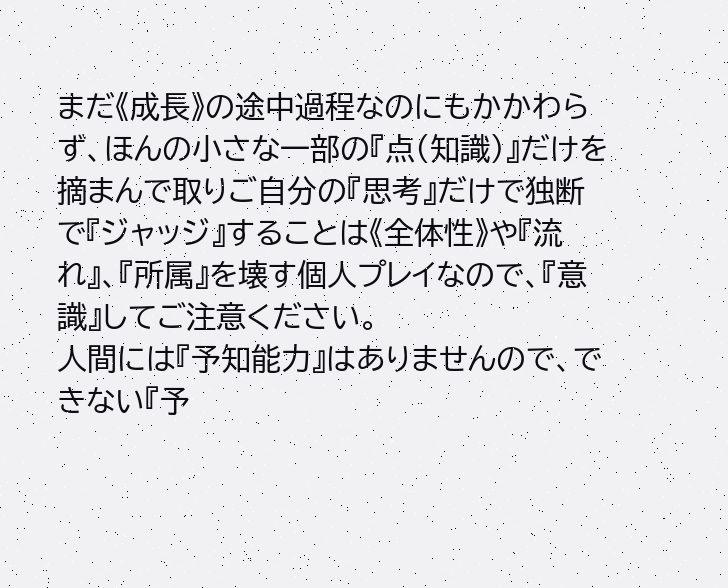まだ《成長》の途中過程なのにもかかわらず、ほんの小さな一部の『点(知識)』だけを摘まんで取りご自分の『思考』だけで独断で『ジャッジ』することは《全体性》や『流れ』、『所属』を壊す個人プレイなので、『意識』してご注意ください。
人間には『予知能力』はありませんので、できない『予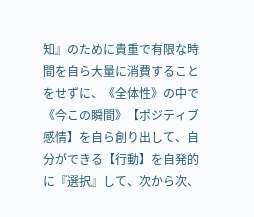知』のために貴重で有限な時間を自ら大量に消費することをせずに、《全体性》の中で《今この瞬間》【ポジティブ感情】を自ら創り出して、自分ができる【行動】を自発的に『選択』して、次から次、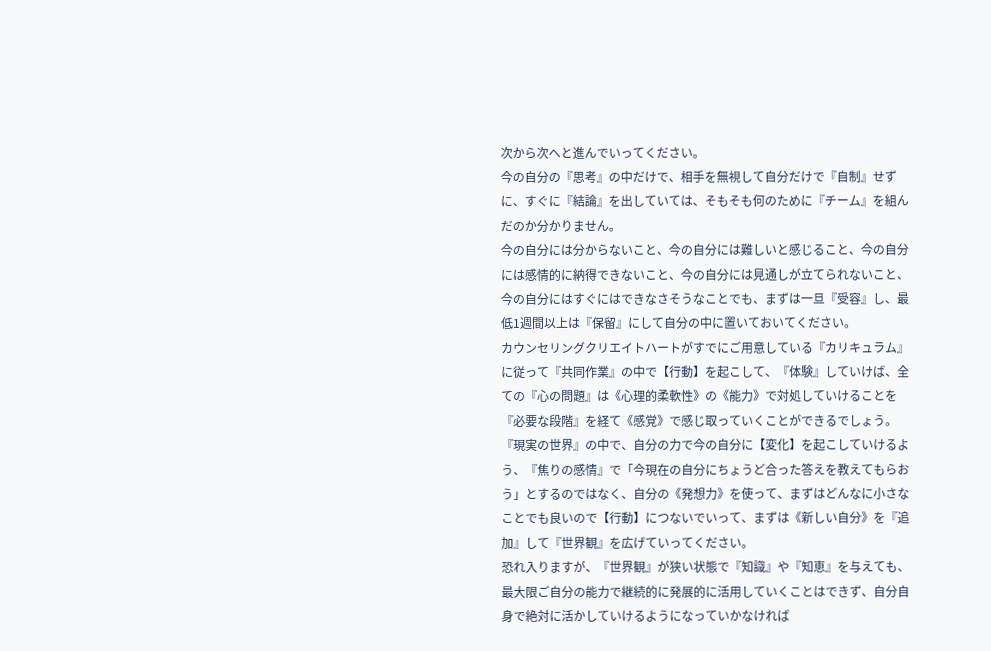次から次へと進んでいってください。
今の自分の『思考』の中だけで、相手を無視して自分だけで『自制』せずに、すぐに『結論』を出していては、そもそも何のために『チーム』を組んだのか分かりません。
今の自分には分からないこと、今の自分には難しいと感じること、今の自分には感情的に納得できないこと、今の自分には見通しが立てられないこと、今の自分にはすぐにはできなさそうなことでも、まずは一旦『受容』し、最低1週間以上は『保留』にして自分の中に置いておいてください。
カウンセリングクリエイトハートがすでにご用意している『カリキュラム』に従って『共同作業』の中で【行動】を起こして、『体験』していけば、全ての『心の問題』は《心理的柔軟性》の《能力》で対処していけることを『必要な段階』を経て《感覚》で感じ取っていくことができるでしょう。
『現実の世界』の中で、自分の力で今の自分に【変化】を起こしていけるよう、『焦りの感情』で「今現在の自分にちょうど合った答えを教えてもらおう」とするのではなく、自分の《発想力》を使って、まずはどんなに小さなことでも良いので【行動】につないでいって、まずは《新しい自分》を『追加』して『世界観』を広げていってください。
恐れ入りますが、『世界観』が狭い状態で『知識』や『知恵』を与えても、最大限ご自分の能力で継続的に発展的に活用していくことはできず、自分自身で絶対に活かしていけるようになっていかなければ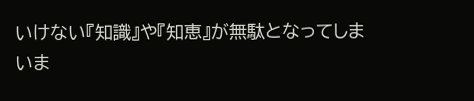いけない『知識』や『知恵』が無駄となってしまいま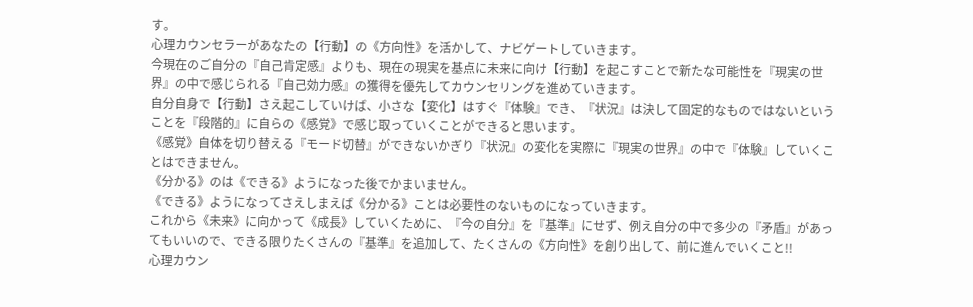す。
心理カウンセラーがあなたの【行動】の《方向性》を活かして、ナビゲートしていきます。
今現在のご自分の『自己肯定感』よりも、現在の現実を基点に未来に向け【行動】を起こすことで新たな可能性を『現実の世界』の中で感じられる『自己効力感』の獲得を優先してカウンセリングを進めていきます。
自分自身で【行動】さえ起こしていけば、小さな【変化】はすぐ『体験』でき、『状況』は決して固定的なものではないということを『段階的』に自らの《感覚》で感じ取っていくことができると思います。
《感覚》自体を切り替える『モード切替』ができないかぎり『状況』の変化を実際に『現実の世界』の中で『体験』していくことはできません。
《分かる》のは《できる》ようになった後でかまいません。
《できる》ようになってさえしまえば《分かる》ことは必要性のないものになっていきます。
これから《未来》に向かって《成長》していくために、『今の自分』を『基準』にせず、例え自分の中で多少の『矛盾』があってもいいので、できる限りたくさんの『基準』を追加して、たくさんの《方向性》を創り出して、前に進んでいくこと!!
心理カウン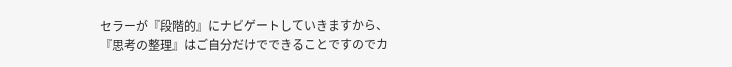セラーが『段階的』にナビゲートしていきますから、『思考の整理』はご自分だけでできることですのでカ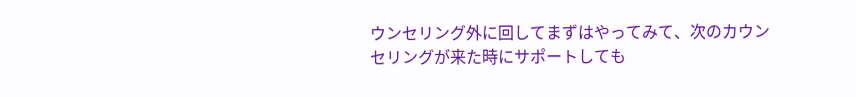ウンセリング外に回してまずはやってみて、次のカウンセリングが来た時にサポートしても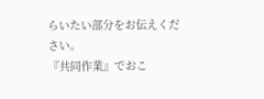らいたい部分をお伝えください。
『共同作業』でおこ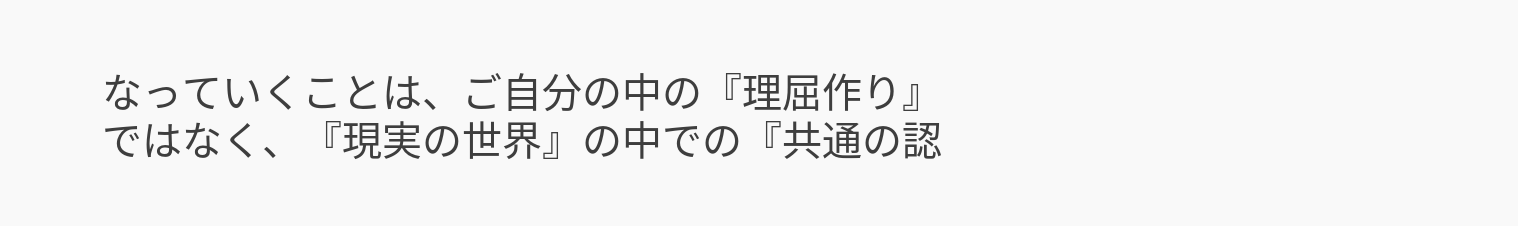なっていくことは、ご自分の中の『理屈作り』ではなく、『現実の世界』の中での『共通の認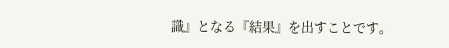識』となる『結果』を出すことです。